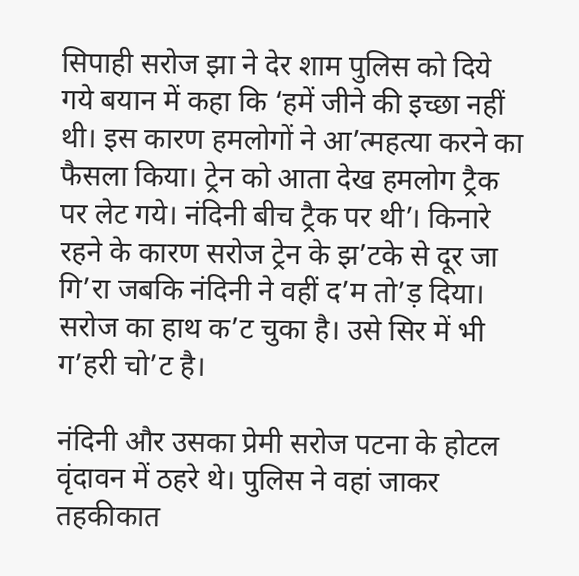सिपाही सरोज झा ने देर शाम पुलिस को दिये गये बयान में कहा कि ‘हमें जीने की इच्छा नहीं थी। इस कारण हमलोगों ने आ’त्महत्या करने का फैसला किया। ट्रेन को आता देख हमलोग ट्रैक पर लेट गये। नंदिनी बीच ट्रैक पर थी’। किनारे रहने के कारण सरोज ट्रेन के झ’टके से दूर जा गि’रा जबकि नंदिनी ने वहीं द’म तो’ड़ दिया। सरोज का हाथ क’ट चुका है। उसे सिर में भी ग’हरी चो’ट है।

नंदिनी और उसका प्रेमी सरोज पटना के होटल वृंदावन में ठहरे थे। पुलिस ने वहां जाकर तहकीकात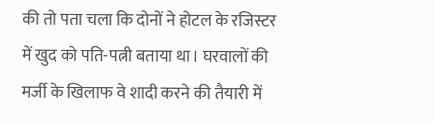की तो पता चला कि दोनों ने होटल के रजिस्टर में खुद को पति-पत्नी बताया था। घरवालों की मर्जी के खिलाफ वे शादी करने की तैयारी में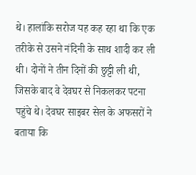थे। हालांकि सरोज यह कह रहा था कि एक तरीके से उसने नंदिनी के साथ शादी कर ली थी। दोनों ने तीन दिनों की छुट्टी ली थी, जिसके बाद वे देवघर से निकलकर पटना पहुंचे थे। देवघर साइबर सेल के अफसरों ने बताया कि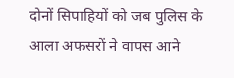दोनों सिपाहियों को जब पुलिस के आला अफसरों ने वापस आने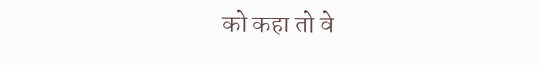को कहा तो वे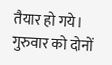तैयार हो गये। गुरुवार को दोनों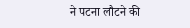ने पटना लौटने की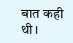बात कही थी।